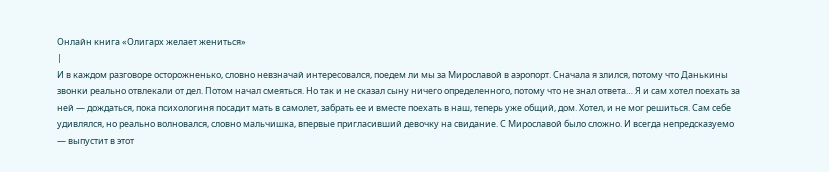Онлайн книга «Олигарх желает жениться»
|
И в каждом разговоре осторожненько, словно невзначай интересовался, поедем ли мы за Мирославой в аэропорт. Сначала я злился, потому что Данькины звонки реально отвлекали от дел. Потом начал смеяться. Но так и не сказал сыну ничего определенного, потому что не знал ответа… Я и сам хотел поехать за ней — дождаться, пока психологиня посадит мать в самолет, забрать ее и вместе поехать в наш, теперь уже общий, дом. Хотел, и не мог решиться. Сам себе удивлялся, но реально волновался, словно мальчишка, впервые пригласивший девочку на свидание. С Мирославой было сложно. И всегда непредсказуемо — выпустит в этот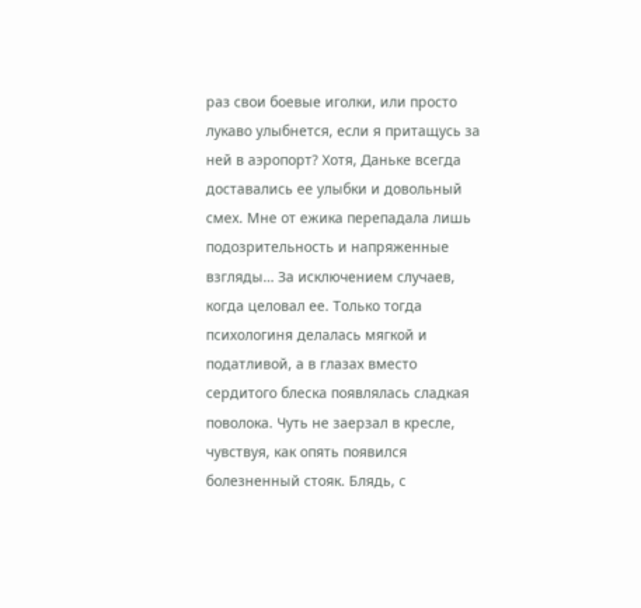раз свои боевые иголки, или просто лукаво улыбнется, если я притащусь за ней в аэропорт? Хотя, Даньке всегда доставались ее улыбки и довольный смех. Мне от ежика перепадала лишь подозрительность и напряженные взгляды… За исключением случаев, когда целовал ее. Только тогда психологиня делалась мягкой и податливой, а в глазах вместо сердитого блеска появлялась сладкая поволока. Чуть не заерзал в кресле, чувствуя, как опять появился болезненный стояк. Блядь, с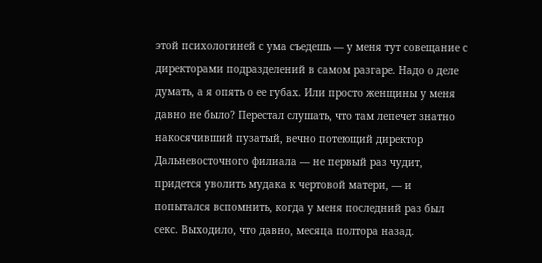этой психологиней с ума съедешь — у меня тут совещание с директорами подразделений в самом разгаре. Надо о деле думать, а я опять о ее губах. Или просто женщины у меня давно не было? Перестал слушать, что там лепечет знатно накосячивший пузатый, вечно потеющий директор Дальневосточного филиала — не первый раз чудит, придется уволить мудака к чертовой матери, — и попытался вспомнить, когда у меня последний раз был секс. Выходило, что давно, месяца полтора назад.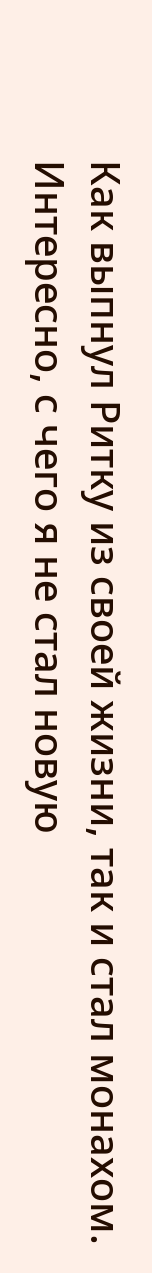Как выпнул Ритку из своей жизни, так и стал монахом. Интересно, с чего я не стал новую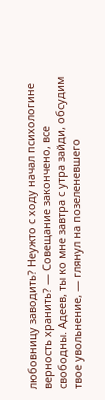любовницу заводить? Неужто с ходу начал психологине верность хранить? — Совещание закончено, все свободны. Адеев, ты ко мне завтра с утра зайди, обсудим твое увольнение, — глянул на позеленевшего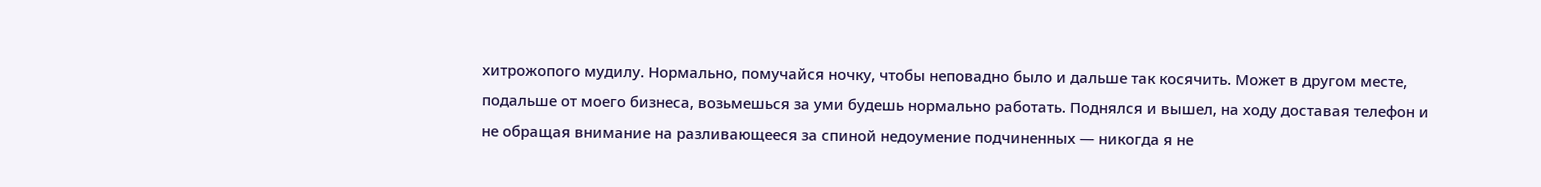хитрожопого мудилу. Нормально, помучайся ночку, чтобы неповадно было и дальше так косячить. Может в другом месте, подальше от моего бизнеса, возьмешься за уми будешь нормально работать. Поднялся и вышел, на ходу доставая телефон и не обращая внимание на разливающееся за спиной недоумение подчиненных — никогда я не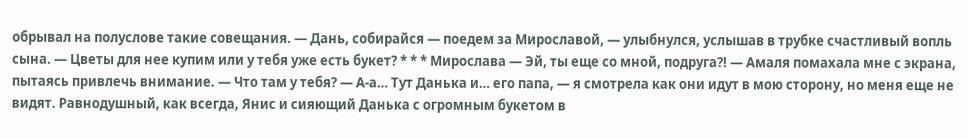обрывал на полуслове такие совещания. — Дань, собирайся — поедем за Мирославой, — улыбнулся, услышав в трубке счастливый вопль сына. — Цветы для нее купим или у тебя уже есть букет? * * * Мирослава — Эй, ты еще со мной, подруга?! — Амаля помахала мне с экрана, пытаясь привлечь внимание. — Что там у тебя? — А-а… Тут Данька и… его папа, — я смотрела как они идут в мою сторону, но меня еще не видят. Равнодушный, как всегда, Янис и сияющий Данька с огромным букетом в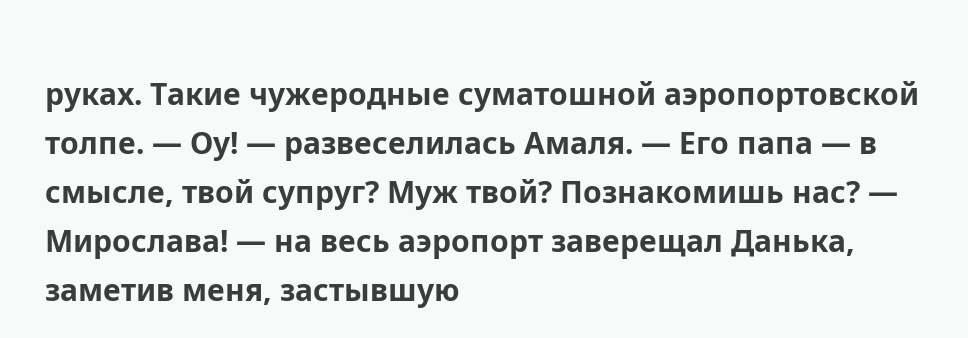руках. Такие чужеродные суматошной аэропортовской толпе. — Оу! — развеселилась Амаля. — Его папа — в смысле, твой супруг? Муж твой? Познакомишь нас? — Мирослава! — на весь аэропорт заверещал Данька, заметив меня, застывшую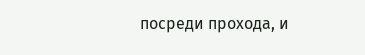посреди прохода, и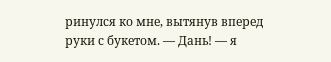ринулся ко мне, вытянув вперед руки с букетом. — Дань! — я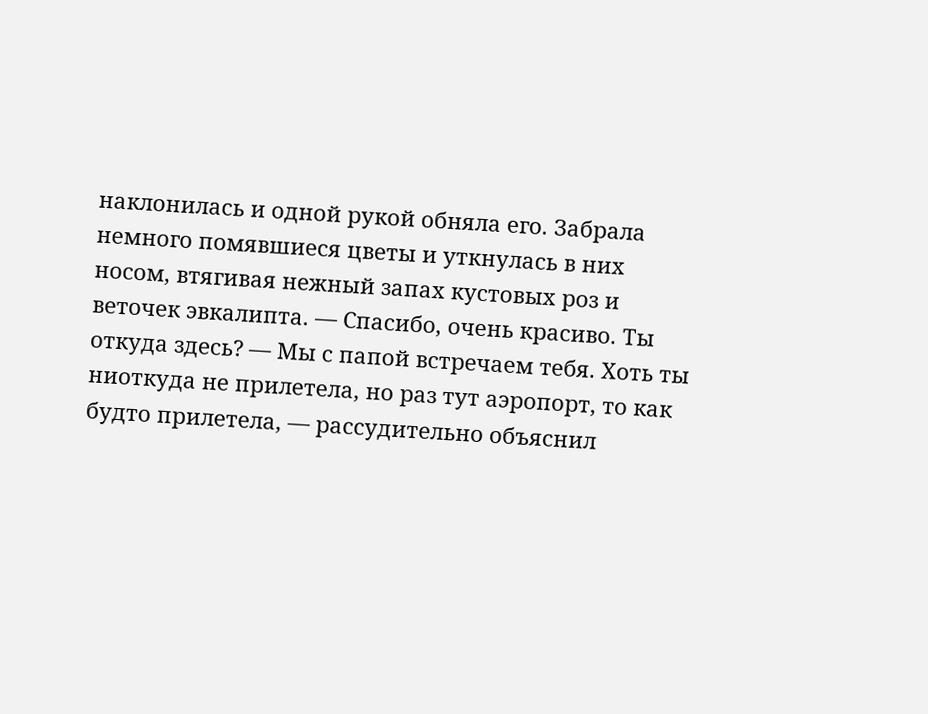наклонилась и одной рукой обняла его. Забрала немного помявшиеся цветы и уткнулась в них носом, втягивая нежный запах кустовых роз и веточек эвкалипта. — Спасибо, очень красиво. Ты откуда здесь? — Мы с папой встречаем тебя. Хоть ты ниоткуда не прилетела, но раз тут аэропорт, то как будто прилетела, — рассудительно объяснил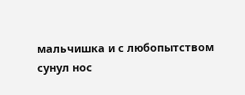мальчишка и с любопытством сунул нос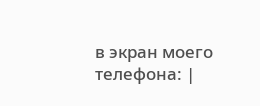в экран моего телефона: |